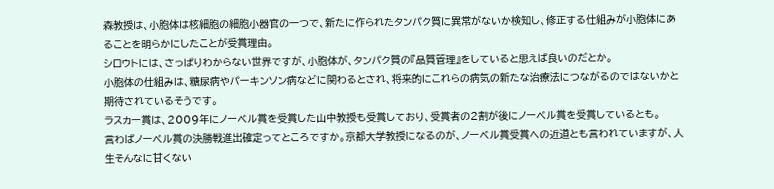森教授は、小胞体は核細胞の細胞小器官の一つで、新たに作られたタンパク質に異常がないか検知し、修正する仕組みが小胞体にあることを明らかにしたことが受賞理由。
シロウトには、さっぱりわからない世界ですが、小胞体が、タンパク質の『品質管理』をしていると思えば良いのだとか。
小胞体の仕組みは、糖尿病やパーキンソン病などに関わるとされ、将来的にこれらの病気の新たな治療法につながるのではないかと期待されているそうです。
ラスカー賞は、2009年にノーベル賞を受賞した山中教授も受賞しており、受賞者の2割が後にノーベル賞を受賞しているとも。
言わばノーベル賞の決勝戦進出確定ってところですか。京都大学教授になるのが、ノーベル賞受賞への近道とも言われていますが、人生そんなに甘くない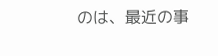のは、最近の事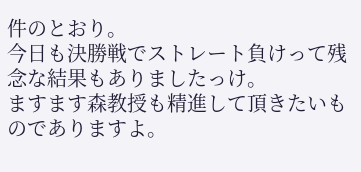件のとおり。
今日も決勝戦でストレート負けって残念な結果もありましたっけ。
ますます森教授も精進して頂きたいものでありますよ。